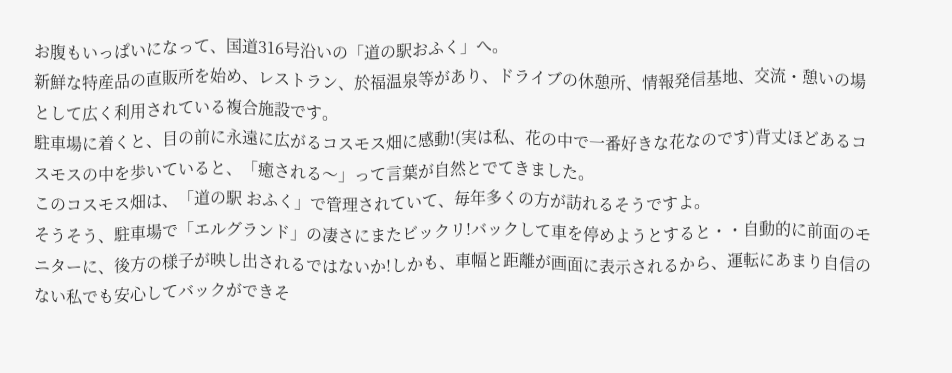お腹もいっぱいになって、国道316号沿いの「道の駅おふく」へ。
新鮮な特産品の直販所を始め、レストラン、於福温泉等があり、ドライブの休憩所、情報発信基地、交流・憩いの場として広く利用されている複合施設です。
駐車場に着くと、目の前に永遠に広がるコスモス畑に感動!(実は私、花の中で一番好きな花なのです)背丈ほどあるコスモスの中を歩いていると、「癒される〜」って言葉が自然とでてきました。
このコスモス畑は、「道の駅 おふく」で管理されていて、毎年多くの方が訪れるそうですよ。
そうそう、駐車場で「エルグランド」の凄さにまたビックリ!バックして車を停めようとすると・・自動的に前面のモニターに、後方の様子が映し出されるではないか!しかも、車幅と距離が画面に表示されるから、運転にあまり自信のない私でも安心してバックができそ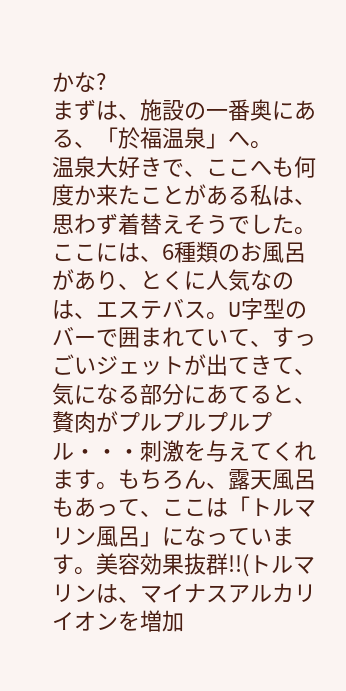かな?
まずは、施設の一番奥にある、「於福温泉」へ。
温泉大好きで、ここへも何度か来たことがある私は、思わず着替えそうでした。ここには、6種類のお風呂があり、とくに人気なのは、エステバス。U字型のバーで囲まれていて、すっごいジェットが出てきて、気になる部分にあてると、贅肉がプルプルプルプル・・・刺激を与えてくれます。もちろん、露天風呂もあって、ここは「トルマリン風呂」になっています。美容効果抜群!!(トルマリンは、マイナスアルカリイオンを増加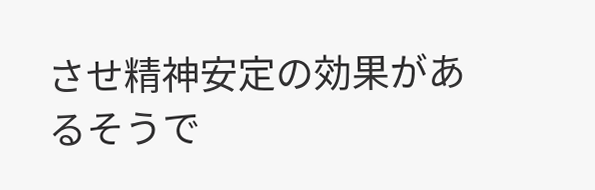させ精神安定の効果があるそうで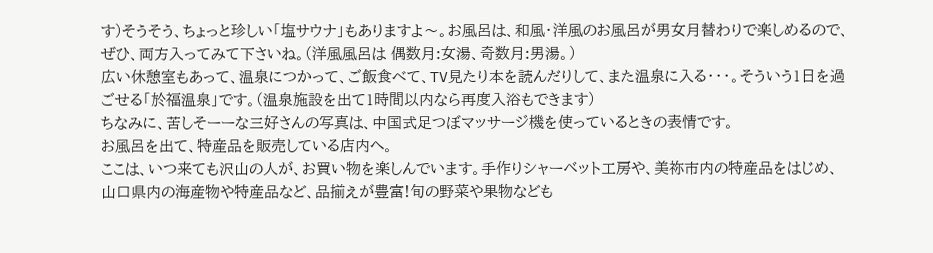す)そうそう、ちょっと珍しい「塩サウナ」もありますよ〜。お風呂は、和風・洋風のお風呂が男女月替わりで楽しめるので、ぜひ、両方入ってみて下さいね。(洋風風呂は 偶数月:女湯、奇数月:男湯。)
広い休憩室もあって、温泉につかって、ご飯食べて、TV見たり本を読んだりして、また温泉に入る・・・。そういう1日を過ごせる「於福温泉」です。(温泉施設を出て1時間以内なら再度入浴もできます)
ちなみに、苦しそーーな三好さんの写真は、中国式足つぼマッサージ機を使っているときの表情です。
お風呂を出て、特産品を販売している店内へ。
ここは、いつ来ても沢山の人が、お買い物を楽しんでいます。手作りシャーベット工房や、美祢市内の特産品をはじめ、山口県内の海産物や特産品など、品揃えが豊富!旬の野菜や果物なども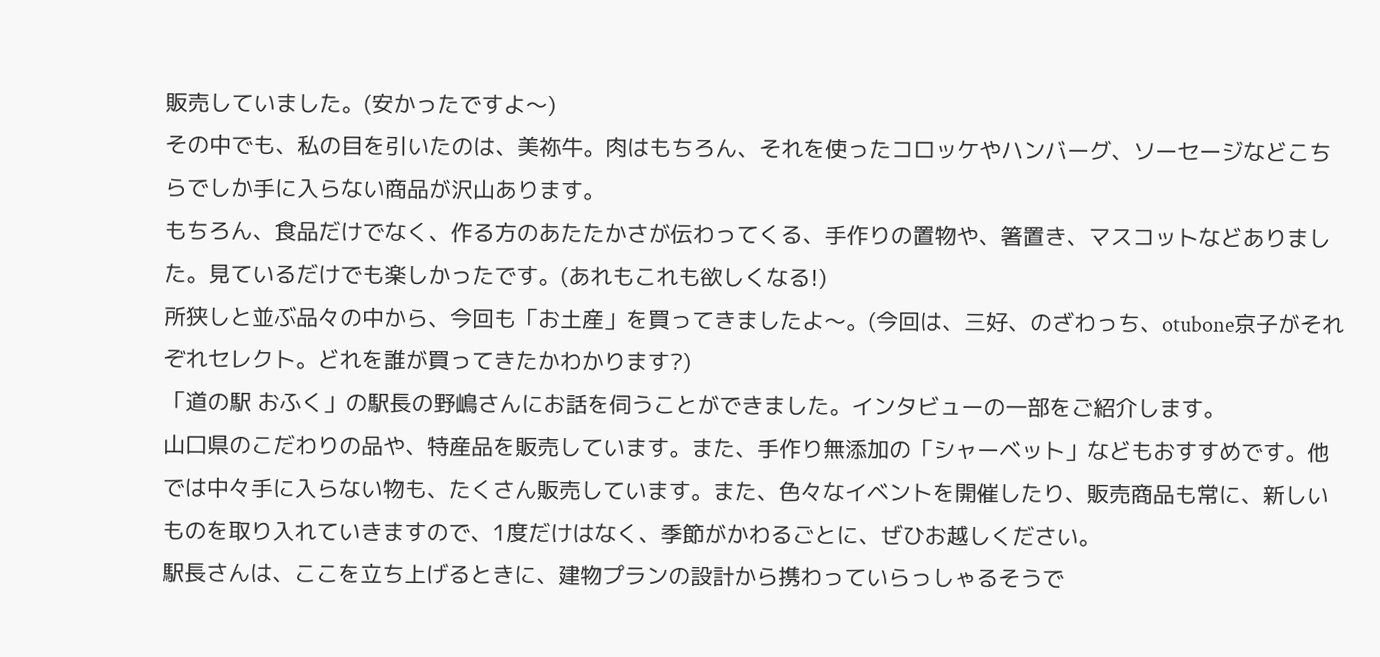販売していました。(安かったですよ〜)
その中でも、私の目を引いたのは、美祢牛。肉はもちろん、それを使ったコロッケやハンバーグ、ソーセージなどこちらでしか手に入らない商品が沢山あります。
もちろん、食品だけでなく、作る方のあたたかさが伝わってくる、手作りの置物や、箸置き、マスコットなどありました。見ているだけでも楽しかったです。(あれもこれも欲しくなる!)
所狭しと並ぶ品々の中から、今回も「お土産」を買ってきましたよ〜。(今回は、三好、のざわっち、otubone京子がそれぞれセレクト。どれを誰が買ってきたかわかります?)
「道の駅 おふく」の駅長の野嶋さんにお話を伺うことができました。インタビューの一部をご紹介します。
山口県のこだわりの品や、特産品を販売しています。また、手作り無添加の「シャーベット」などもおすすめです。他では中々手に入らない物も、たくさん販売しています。また、色々なイベントを開催したり、販売商品も常に、新しいものを取り入れていきますので、1度だけはなく、季節がかわるごとに、ぜひお越しください。
駅長さんは、ここを立ち上げるときに、建物プランの設計から携わっていらっしゃるそうで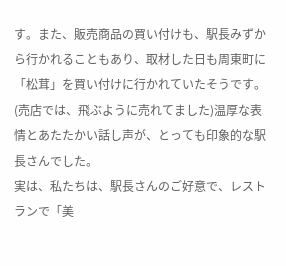す。また、販売商品の買い付けも、駅長みずから行かれることもあり、取材した日も周東町に「松茸」を買い付けに行かれていたそうです。(売店では、飛ぶように売れてました)温厚な表情とあたたかい話し声が、とっても印象的な駅長さんでした。
実は、私たちは、駅長さんのご好意で、レストランで「美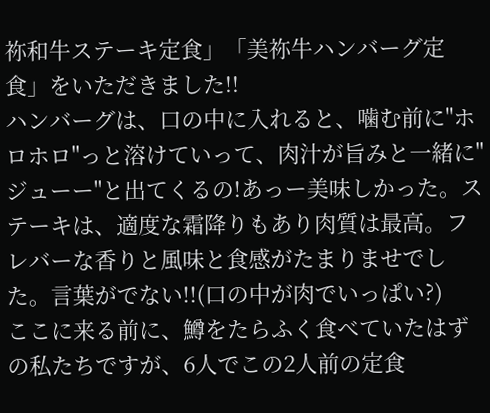祢和牛ステーキ定食」「美祢牛ハンバーグ定食」をいただきました!!
ハンバーグは、口の中に入れると、噛む前に"ホロホロ"っと溶けていって、肉汁が旨みと一緒に"ジューー"と出てくるの!あっー美味しかった。ステーキは、適度な霜降りもあり肉質は最高。フレバーな香りと風味と食感がたまりませでした。言葉がでない!!(口の中が肉でいっぱい?)
ここに来る前に、鱒をたらふく食べていたはずの私たちですが、6人でこの2人前の定食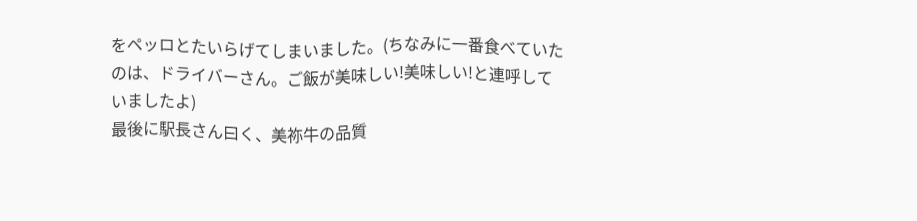をペッロとたいらげてしまいました。(ちなみに一番食べていたのは、ドライバーさん。ご飯が美味しい!美味しい!と連呼していましたよ)
最後に駅長さん曰く、美祢牛の品質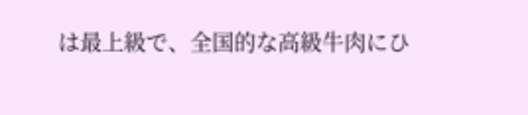は最上級で、全国的な高級牛肉にひ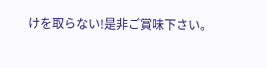けを取らない!是非ご賞味下さい。